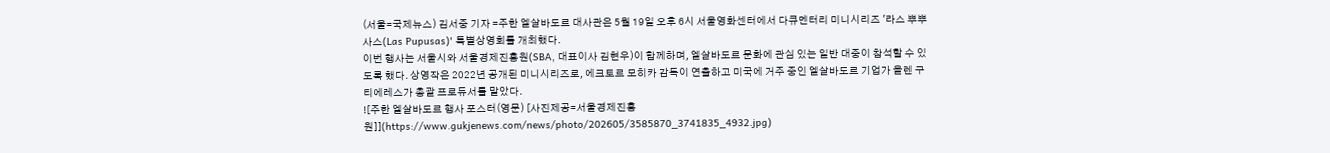(서울=국제뉴스) 김서중 기자 =주한 엘살바도르 대사관은 5월 19일 오후 6시 서울영화센터에서 다큐멘터리 미니시리즈 '라스 뿌뿌사스(Las Pupusas)' 특별상영회를 개최했다.
이번 행사는 서울시와 서울경제진흥원(SBA, 대표이사 김현우)이 함께하며, 엘살바도르 문화에 관심 있는 일반 대중이 참석할 수 있도록 했다. 상영작은 2022년 공개된 미니시리즈로, 에크토르 모히카 감독이 연출하고 미국에 거주 중인 엘살바도르 기업가 올렌 구티에레스가 총괄 프로듀서를 맡았다.
![주한 엘살바도르 행사 포스터(영문) [사진제공=서울경제진흥원]](https://www.gukjenews.com/news/photo/202605/3585870_3741835_4932.jpg)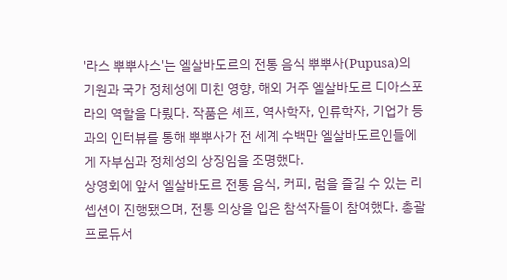'라스 뿌뿌사스'는 엘살바도르의 전통 음식 뿌뿌사(Pupusa)의 기원과 국가 정체성에 미친 영향, 해외 거주 엘살바도르 디아스포라의 역할을 다뤘다. 작품은 셰프, 역사학자, 인류학자, 기업가 등과의 인터뷰를 통해 뿌뿌사가 전 세계 수백만 엘살바도르인들에게 자부심과 정체성의 상징임을 조명했다.
상영회에 앞서 엘살바도르 전통 음식, 커피, 럼을 즐길 수 있는 리셉션이 진행됐으며, 전통 의상을 입은 참석자들이 참여했다. 총괄 프로듀서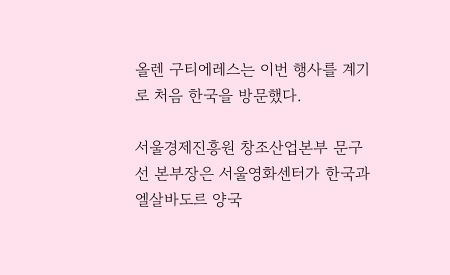올렌 구티에레스는 이번 행사를 계기로 처음 한국을 방문했다.

서울경제진흥원 창조산업본부 문구선 본부장은 서울영화센터가 한국과 엘살바도르 양국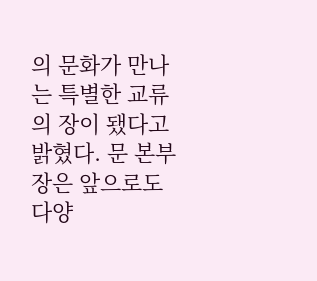의 문화가 만나는 특별한 교류의 장이 됐다고 밝혔다. 문 본부장은 앞으로도 다양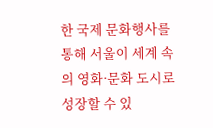한 국제 문화행사를 통해 서울이 세계 속의 영화·문화 도시로 성장할 수 있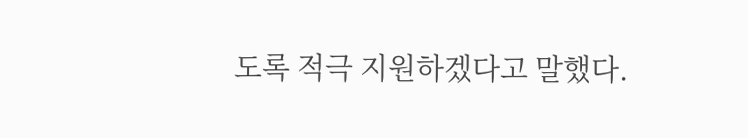도록 적극 지원하겠다고 말했다.